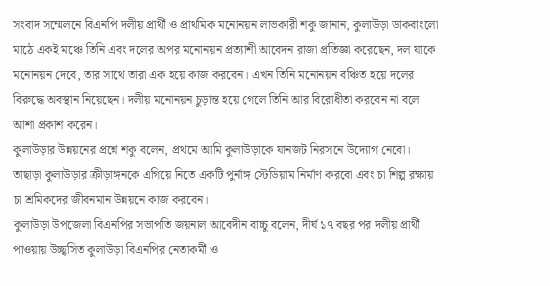সংবাদ সম্মেলনে বিএনপি দলীয় প্রার্থী ও প্রাথমিক মনোনয়ন লাভকারী শকু জানান, কুলাউড়া ডাকবাংলো মাঠে একই মঞ্চে তিনি এবং দলের অপর মনোনয়ন প্রত্যাশী আবেদন রাজা প্রতিজ্ঞা করেছেন, দল যাকে মনোনয়ন দেবে, তার সাথে তারা এক হয়ে কাজ করবেন। এখন তিনি মনোনয়ন বঞ্চিত হয়ে দলের বিরুদ্ধে অবস্থান নিয়েছেন। দলীয় মনোনয়ন চুড়ান্ত হয়ে গেলে তিনি আর বিরোধীতা করবেন না বলে আশা প্রকাশ করেন।
কুলাউড়ার উন্নয়নের প্রশ্নে শকু বলেন, প্রথমে আমি কুলাউড়াকে যানজট নিরসনে উদ্যোগ নেবো। তাছাড়া কুলাউড়ার ক্রীড়াঙ্গনকে এগিয়ে নিতে একটি পুর্নাঙ্গ স্টেডিয়াম নির্মাণ করবো এবং চা শিল্প রক্ষায় চা শ্রমিকদের জীবনমান উন্নয়নে কাজ করবেন।
কুলাউড়া উপজেলা বিএনপির সভাপতি জয়নাল আবেদীন বাচ্চু বলেন, দীর্ঘ ১৭ বছর পর দলীয় প্রার্থী পাওয়ায় উচ্ছ্বসিত কুলাউড়া বিএনপির নেতাকর্মী ও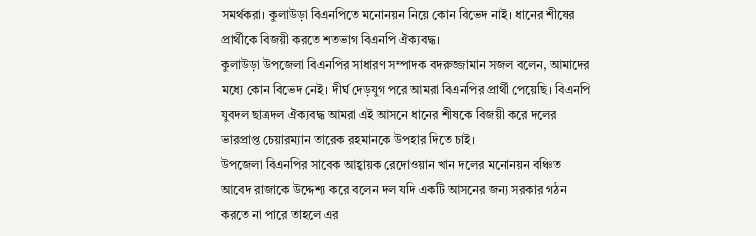সমর্থকরা। কুলাউড়া বিএনপিতে মনোনয়ন নিয়ে কোন বিভেদ নাই। ধানের শীষের প্রার্থীকে বিজয়ী করতে শতভাগ বিএনপি ঐক্যবদ্ধ।
কুলাউড়া উপজেলা বিএনপির সাধারণ সম্পাদক বদরুজ্জামান সজল বলেন, আমাদের মধ্যে কোন বিভেদ নেই। দীর্ঘ দেড়যুগ পরে আমরা বিএনপির প্রার্থী পেয়েছি। বিএনপি যুবদল ছাত্রদল ঐক্যবদ্ধ আমরা এই আসনে ধানের শীষকে বিজয়ী করে দলের ভারপ্রাপ্ত চেয়ারম্যান তারেক রহমানকে উপহার দিতে চাই।
উপজেলা বিএনপির সাবেক আহ্বায়ক রেদোওয়ান খান দলের মনোনয়ন বঞ্চিত আবেদ রাজাকে উদ্দেশ্য করে বলেন দল যদি একটি আসনের জন্য সরকার গঠন করতে না পারে তাহলে এর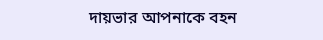দায়ভার আপনাকে বহন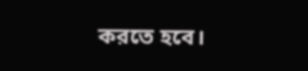করতে হবে।